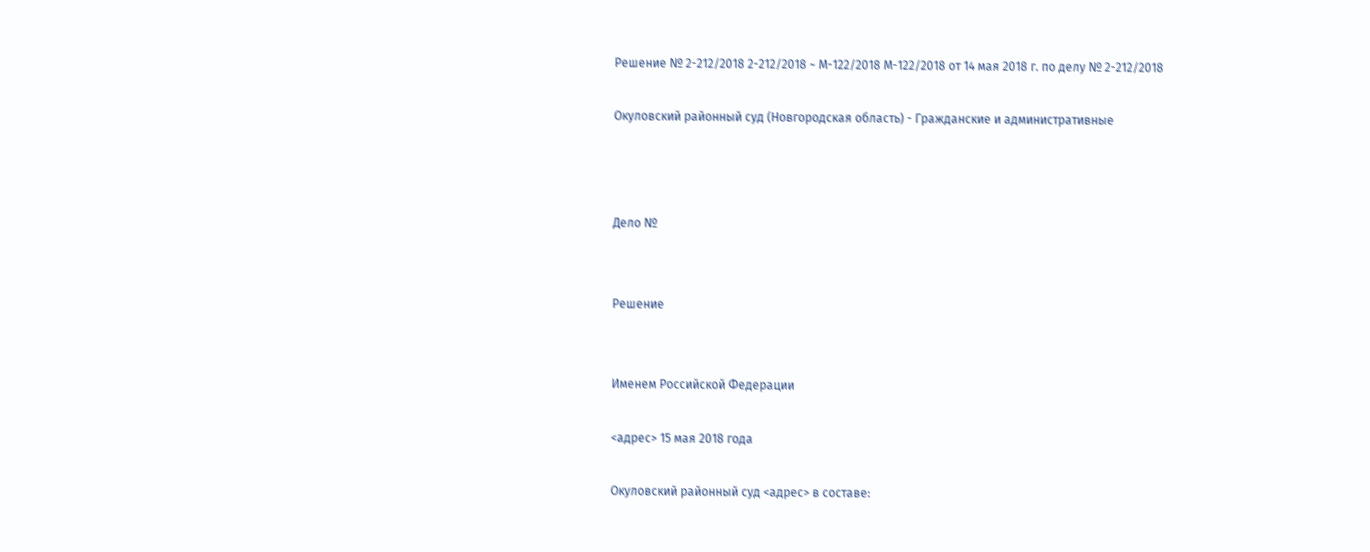Решение № 2-212/2018 2-212/2018 ~ М-122/2018 М-122/2018 от 14 мая 2018 г. по делу № 2-212/2018

Окуловский районный суд (Новгородская область) - Гражданские и административные



Дело №


Решение


Именем Российской Федерации

<адрес> 15 мая 2018 года

Окуловский районный суд <адрес> в составе: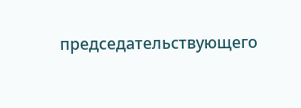председательствующего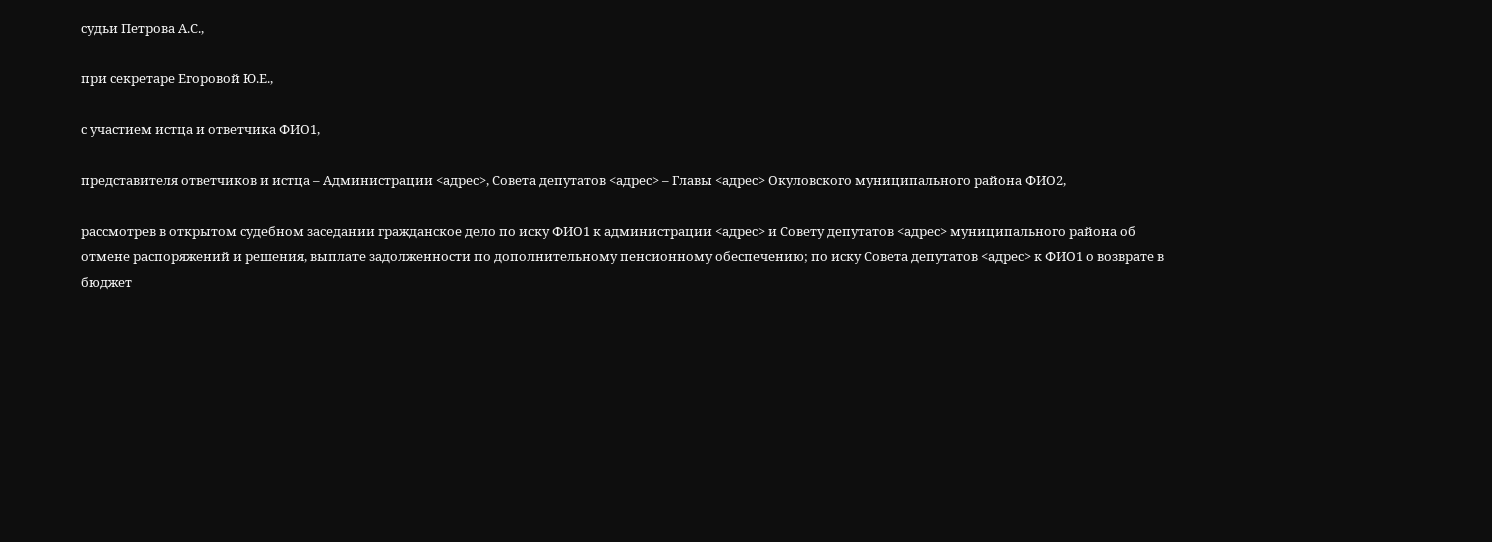судьи Петрова А.С.,

при секретаре Егоровой Ю.Е.,

с участием истца и ответчика ФИО1,

представителя ответчиков и истца – Администрации <адрес>, Совета депутатов <адрес> – Главы <адрес> Окуловского муниципального района ФИО2,

рассмотрев в открытом судебном заседании гражданское дело по иску ФИО1 к администрации <адрес> и Совету депутатов <адрес> муниципального района об отмене распоряжений и решения, выплате задолженности по дополнительному пенсионному обеспечению; по иску Совета депутатов <адрес> к ФИО1 о возврате в бюджет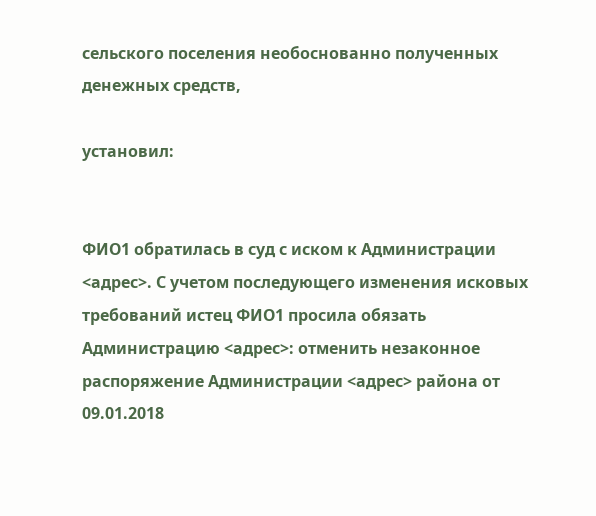сельского поселения необоснованно полученных денежных средств,

установил:


ФИО1 обратилась в суд с иском к Администрации <адрес>. С учетом последующего изменения исковых требований истец ФИО1 просила обязать Администрацию <адрес>: отменить незаконное распоряжение Администрации <адрес> района от 09.01.2018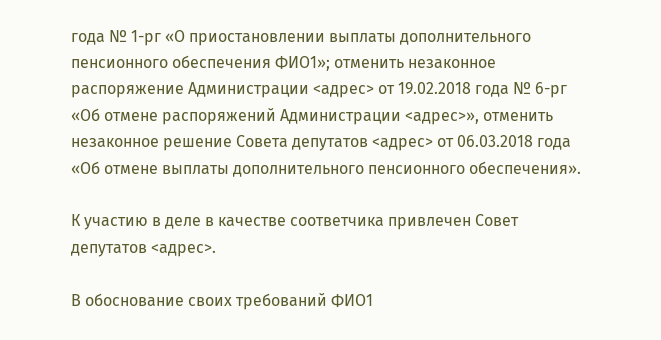года № 1-рг «О приостановлении выплаты дополнительного пенсионного обеспечения ФИО1»; отменить незаконное распоряжение Администрации <адрес> от 19.02.2018 года № 6-рг «Об отмене распоряжений Администрации <адрес>», отменить незаконное решение Совета депутатов <адрес> от 06.03.2018 года «Об отмене выплаты дополнительного пенсионного обеспечения».

К участию в деле в качестве соответчика привлечен Совет депутатов <адрес>.

В обоснование своих требований ФИО1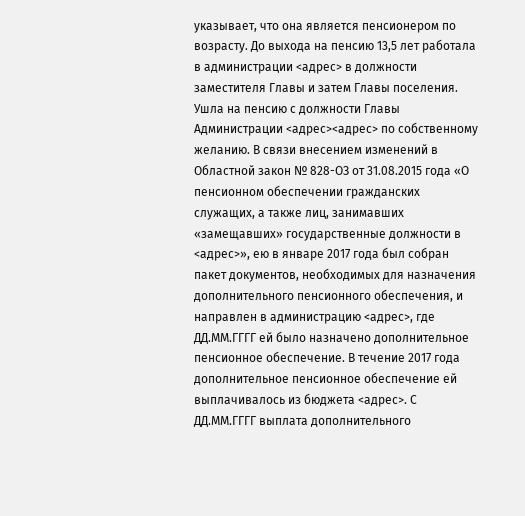указывает, что она является пенсионером по возрасту. До выхода на пенсию 13,5 лет работала в администрации <адрес> в должности заместителя Главы и затем Главы поселения. Ушла на пенсию с должности Главы Администрации <адрес><адрес> по собственному желанию. В связи внесением изменений в Областной закон № 828-ОЗ от 31.08.2015 года «О пенсионном обеспечении гражданских служащих, а также лиц, занимавших «замещавших» государственные должности в <адрес>», ею в январе 2017 года был собран пакет документов, необходимых для назначения дополнительного пенсионного обеспечения, и направлен в администрацию <адрес>, где ДД.ММ.ГГГГ ей было назначено дополнительное пенсионное обеспечение. В течение 2017 года дополнительное пенсионное обеспечение ей выплачивалось из бюджета <адрес>. С ДД.ММ.ГГГГ выплата дополнительного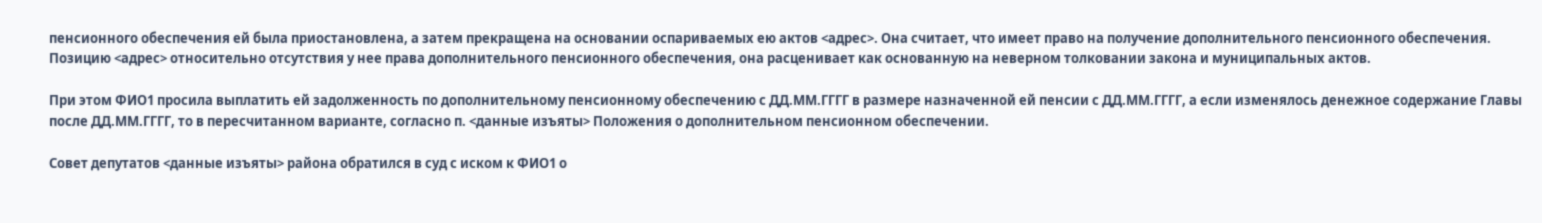пенсионного обеспечения ей была приостановлена, а затем прекращена на основании оспариваемых ею актов <адрес>. Она считает, что имеет право на получение дополнительного пенсионного обеспечения. Позицию <адрес> относительно отсутствия у нее права дополнительного пенсионного обеспечения, она расценивает как основанную на неверном толковании закона и муниципальных актов.

При этом ФИО1 просила выплатить ей задолженность по дополнительному пенсионному обеспечению с ДД.ММ.ГГГГ в размере назначенной ей пенсии с ДД.ММ.ГГГГ, а если изменялось денежное содержание Главы после ДД.ММ.ГГГГ, то в пересчитанном варианте, согласно п. <данные изъяты> Положения о дополнительном пенсионном обеспечении.

Совет депутатов <данные изъяты> района обратился в суд с иском к ФИО1 о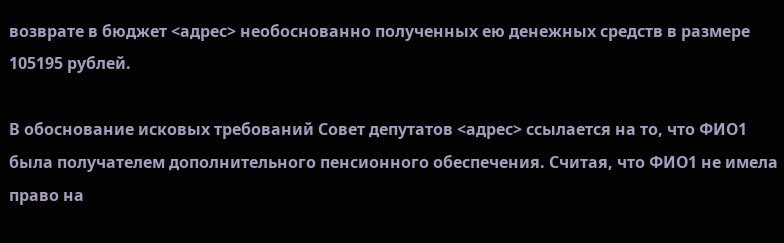возврате в бюджет <адрес> необоснованно полученных ею денежных средств в размере 105195 рублей.

В обоснование исковых требований Совет депутатов <адрес> ссылается на то, что ФИО1 была получателем дополнительного пенсионного обеспечения. Считая, что ФИО1 не имела право на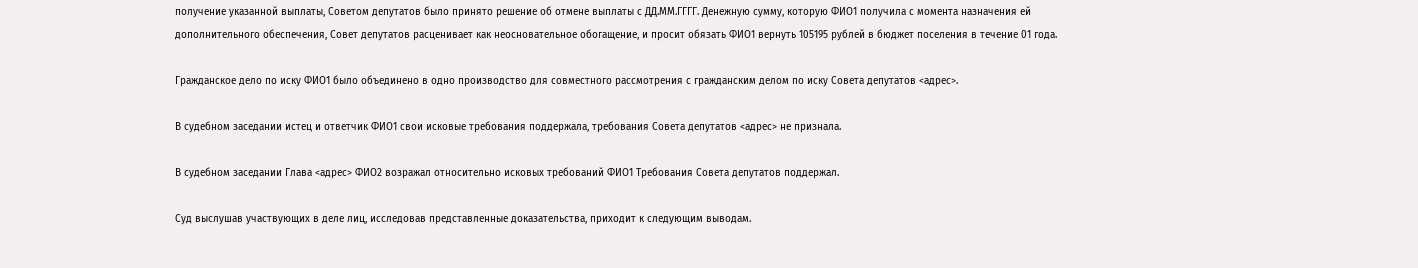получение указанной выплаты, Советом депутатов было принято решение об отмене выплаты с ДД.ММ.ГГГГ. Денежную сумму, которую ФИО1 получила с момента назначения ей дополнительного обеспечения, Совет депутатов расценивает как неосновательное обогащение, и просит обязать ФИО1 вернуть 105195 рублей в бюджет поселения в течение 01 года.

Гражданское дело по иску ФИО1 было объединено в одно производство для совместного рассмотрения с гражданским делом по иску Совета депутатов <адрес>.

В судебном заседании истец и ответчик ФИО1 свои исковые требования поддержала, требования Совета депутатов <адрес> не признала.

В судебном заседании Глава <адрес> ФИО2 возражал относительно исковых требований ФИО1 Требования Совета депутатов поддержал.

Суд выслушав участвующих в деле лиц, исследовав представленные доказательства, приходит к следующим выводам.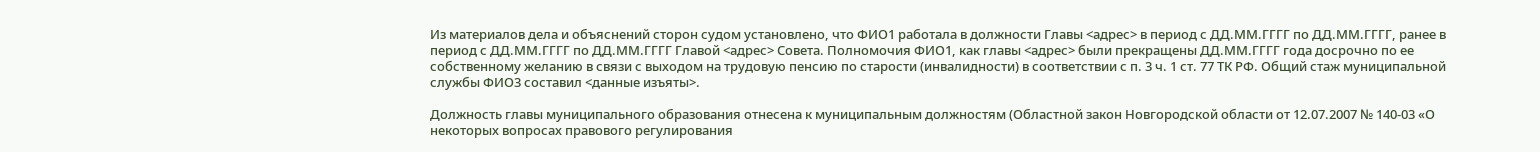Из материалов дела и объяснений сторон судом установлено, что ФИО1 работала в должности Главы <адрес> в период с ДД.ММ.ГГГГ по ДД.ММ.ГГГГ, ранее в период с ДД.ММ.ГГГГ по ДД.ММ.ГГГГ Главой <адрес> Совета. Полномочия ФИО1, как главы <адрес> были прекращены ДД.ММ.ГГГГ года досрочно по ее собственному желанию в связи с выходом на трудовую пенсию по старости (инвалидности) в соответствии с п. 3 ч. 1 ст. 77 ТК РФ. Общий стаж муниципальной службы ФИО3 составил <данные изъяты>.

Должность главы муниципального образования отнесена к муниципальным должностям (Областной закон Новгородской области от 12.07.2007 № 140-03 «О некоторых вопросах правового регулирования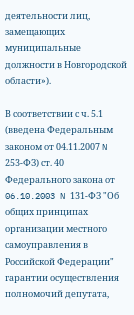деятельности лиц, замещающих муниципальные должности в Новгородской области»).

В соответствии с ч. 5.1 (введена Федеральным законом от 04.11.2007 N 253-ФЗ) ст. 40 Федерального закона от 06.10.2003 N 131-ФЗ "Об общих принципах организации местного самоуправления в Российской Федерации" гарантии осуществления полномочий депутата,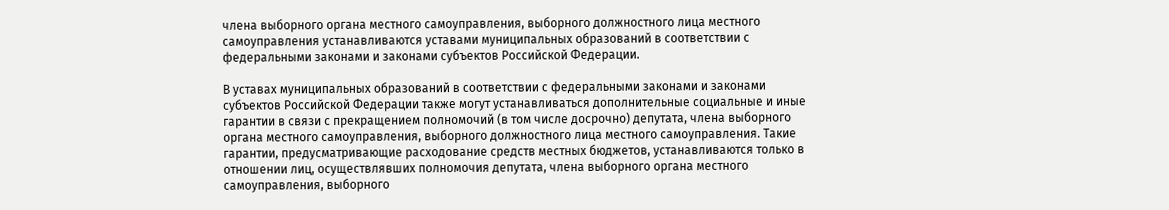члена выборного органа местного самоуправления, выборного должностного лица местного самоуправления устанавливаются уставами муниципальных образований в соответствии с федеральными законами и законами субъектов Российской Федерации.

В уставах муниципальных образований в соответствии с федеральными законами и законами субъектов Российской Федерации также могут устанавливаться дополнительные социальные и иные гарантии в связи с прекращением полномочий (в том числе досрочно) депутата, члена выборного органа местного самоуправления, выборного должностного лица местного самоуправления. Такие гарантии, предусматривающие расходование средств местных бюджетов, устанавливаются только в отношении лиц, осуществлявших полномочия депутата, члена выборного органа местного самоуправления, выборного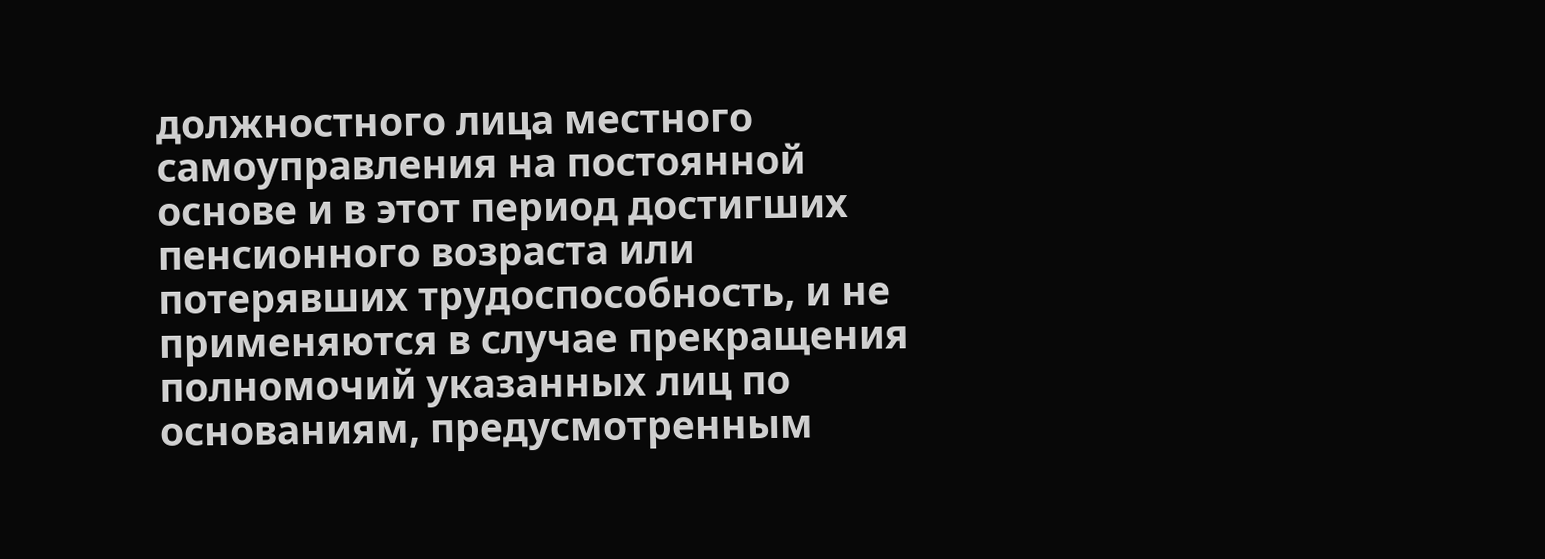должностного лица местного самоуправления на постоянной основе и в этот период достигших пенсионного возраста или потерявших трудоспособность, и не применяются в случае прекращения полномочий указанных лиц по основаниям, предусмотренным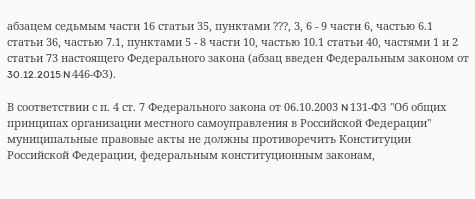абзацем седьмым части 16 статьи 35, пунктами ???, 3, 6 - 9 части 6, частью 6.1 статьи 36, частью 7.1, пунктами 5 - 8 части 10, частью 10.1 статьи 40, частями 1 и 2 статьи 73 настоящего Федерального закона (абзац введен Федеральным законом от 30.12.2015 N 446-ФЗ).

В соответствии с п. 4 ст. 7 Федерального закона от 06.10.2003 N 131-ФЗ "Об общих принципах организации местного самоуправления в Российской Федерации" муниципальные правовые акты не должны противоречить Конституции Российской Федерации, федеральным конституционным законам,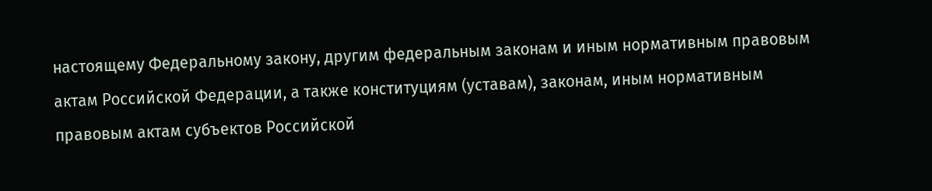настоящему Федеральному закону, другим федеральным законам и иным нормативным правовым актам Российской Федерации, а также конституциям (уставам), законам, иным нормативным правовым актам субъектов Российской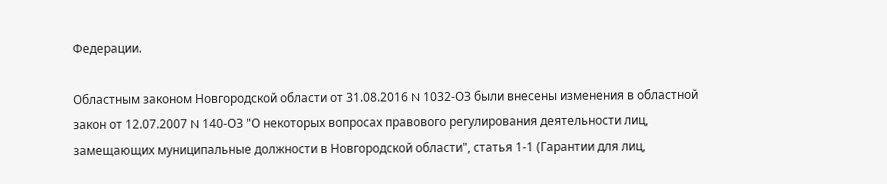Федерации.

Областным законом Новгородской области от 31.08.2016 N 1032-ОЗ были внесены изменения в областной закон от 12.07.2007 N 140-ОЗ "О некоторых вопросах правового регулирования деятельности лиц, замещающих муниципальные должности в Новгородской области", статья 1-1 (Гарантии для лиц,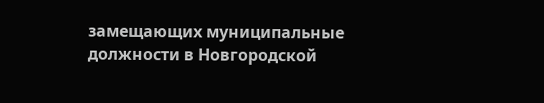замещающих муниципальные должности в Новгородской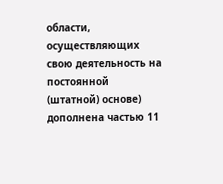области, осуществляющих свою деятельность на постоянной (штатной) основе) дополнена частью 11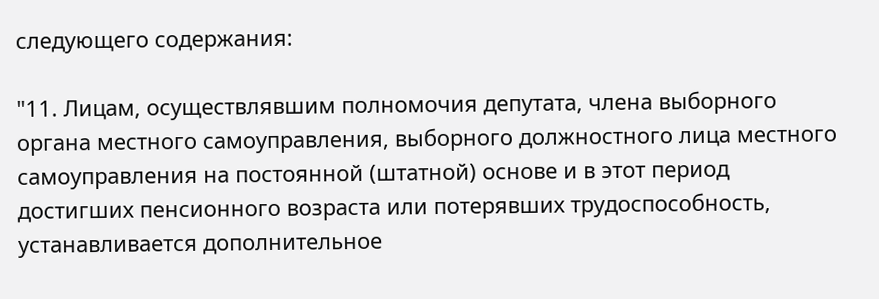следующего содержания:

"11. Лицам, осуществлявшим полномочия депутата, члена выборного органа местного самоуправления, выборного должностного лица местного самоуправления на постоянной (штатной) основе и в этот период достигших пенсионного возраста или потерявших трудоспособность, устанавливается дополнительное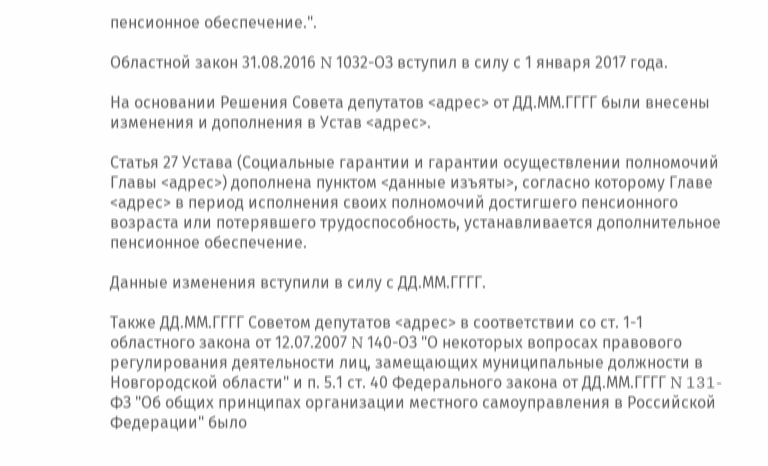пенсионное обеспечение.".

Областной закон 31.08.2016 N 1032-ОЗ вступил в силу с 1 января 2017 года.

На основании Решения Совета депутатов <адрес> от ДД.ММ.ГГГГ были внесены изменения и дополнения в Устав <адрес>.

Статья 27 Устава (Социальные гарантии и гарантии осуществлении полномочий Главы <адрес>) дополнена пунктом <данные изъяты>, согласно которому Главе <адрес> в период исполнения своих полномочий достигшего пенсионного возраста или потерявшего трудоспособность, устанавливается дополнительное пенсионное обеспечение.

Данные изменения вступили в силу с ДД.ММ.ГГГГ.

Также ДД.ММ.ГГГГ Советом депутатов <адрес> в соответствии со ст. 1-1 областного закона от 12.07.2007 N 140-ОЗ "О некоторых вопросах правового регулирования деятельности лиц, замещающих муниципальные должности в Новгородской области" и п. 5.1 ст. 40 Федерального закона от ДД.ММ.ГГГГ N 131-ФЗ "Об общих принципах организации местного самоуправления в Российской Федерации" было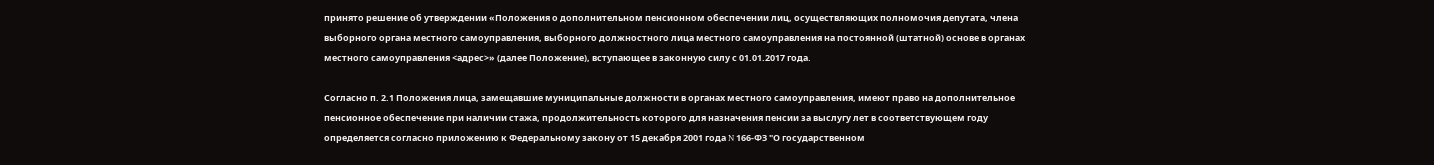принято решение об утверждении «Положения о дополнительном пенсионном обеспечении лиц, осуществляющих полномочия депутата, члена выборного органа местного самоуправления, выборного должностного лица местного самоуправления на постоянной (штатной) основе в органах местного самоуправления <адрес>» (далее Положение), вступающее в законную силу с 01.01.2017 года.

Согласно п. 2.1 Положения лица, замещавшие муниципальные должности в органах местного самоуправления, имеют право на дополнительное пенсионное обеспечение при наличии стажа, продолжительность которого для назначения пенсии за выслугу лет в соответствующем году определяется согласно приложению к Федеральному закону от 15 декабря 2001 года N 166-ФЗ "О государственном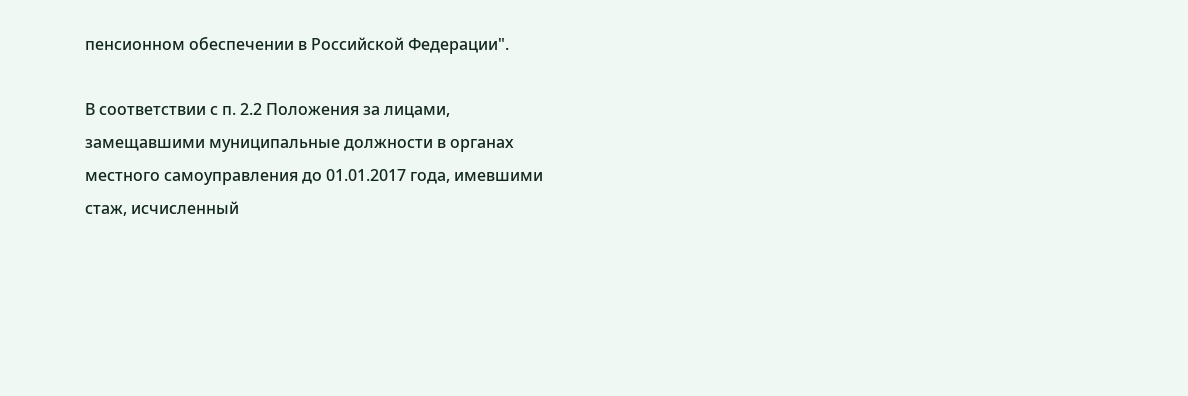пенсионном обеспечении в Российской Федерации".

В соответствии с п. 2.2 Положения за лицами, замещавшими муниципальные должности в органах местного самоуправления до 01.01.2017 года, имевшими стаж, исчисленный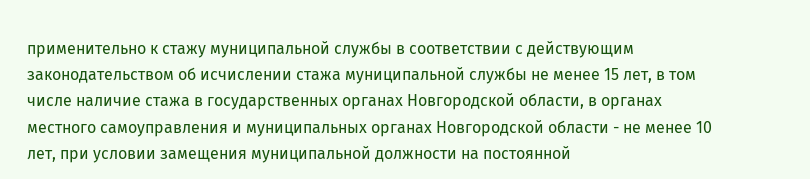применительно к стажу муниципальной службы в соответствии с действующим законодательством об исчислении стажа муниципальной службы не менее 15 лет, в том числе наличие стажа в государственных органах Новгородской области, в органах местного самоуправления и муниципальных органах Новгородской области - не менее 10 лет, при условии замещения муниципальной должности на постоянной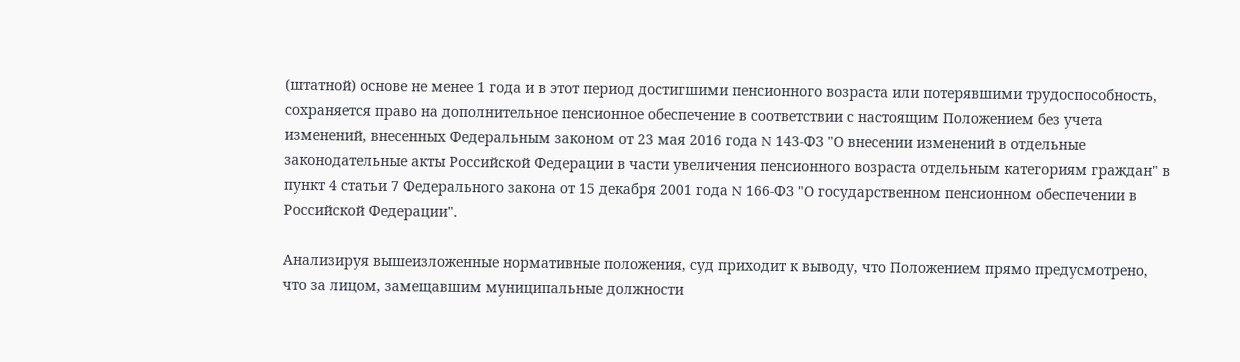(штатной) основе не менее 1 года и в этот период достигшими пенсионного возраста или потерявшими трудоспособность, сохраняется право на дополнительное пенсионное обеспечение в соответствии с настоящим Положением без учета изменений, внесенных Федеральным законом от 23 мая 2016 года N 143-ФЗ "О внесении изменений в отдельные законодательные акты Российской Федерации в части увеличения пенсионного возраста отдельным категориям граждан" в пункт 4 статьи 7 Федерального закона от 15 декабря 2001 года N 166-ФЗ "О государственном пенсионном обеспечении в Российской Федерации".

Анализируя вышеизложенные нормативные положения, суд приходит к выводу, что Положением прямо предусмотрено, что за лицом, замещавшим муниципальные должности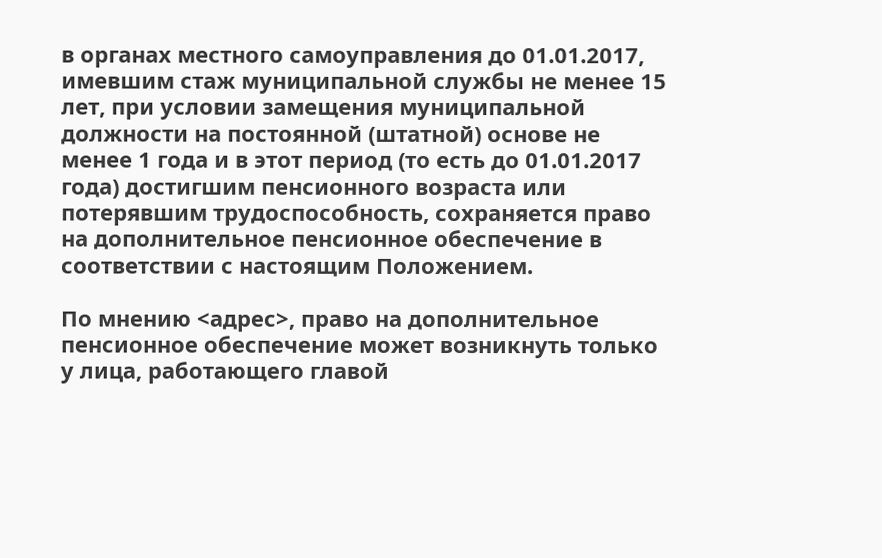в органах местного самоуправления до 01.01.2017, имевшим стаж муниципальной службы не менее 15 лет, при условии замещения муниципальной должности на постоянной (штатной) основе не менее 1 года и в этот период (то есть до 01.01.2017 года) достигшим пенсионного возраста или потерявшим трудоспособность, сохраняется право на дополнительное пенсионное обеспечение в соответствии с настоящим Положением.

По мнению <адрес>, право на дополнительное пенсионное обеспечение может возникнуть только у лица, работающего главой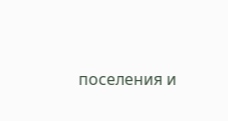поселения и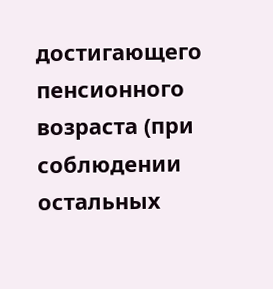достигающего пенсионного возраста (при соблюдении остальных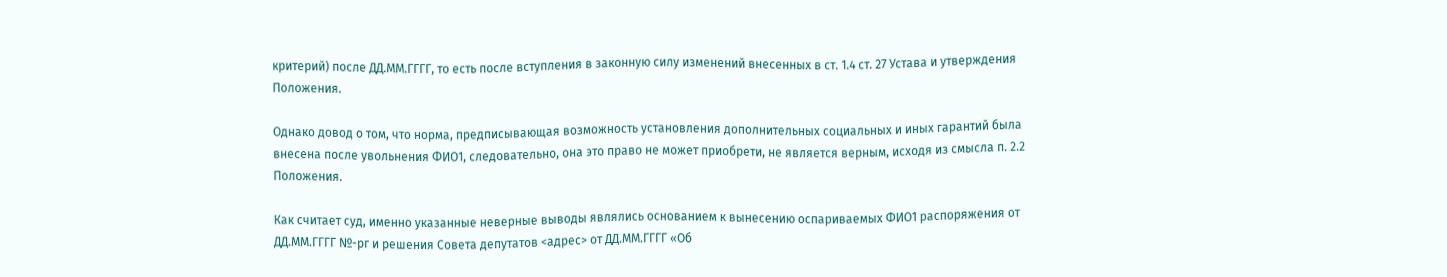критерий) после ДД.ММ.ГГГГ, то есть после вступления в законную силу изменений внесенных в ст. 1.4 ст. 27 Устава и утверждения Положения.

Однако довод о том, что норма, предписывающая возможность установления дополнительных социальных и иных гарантий была внесена после увольнения ФИО1, следовательно, она это право не может приобрети, не является верным, исходя из смысла п. 2.2 Положения.

Как считает суд, именно указанные неверные выводы являлись основанием к вынесению оспариваемых ФИО1 распоряжения от ДД.ММ.ГГГГ №-рг и решения Совета депутатов <адрес> от ДД.ММ.ГГГГ «Об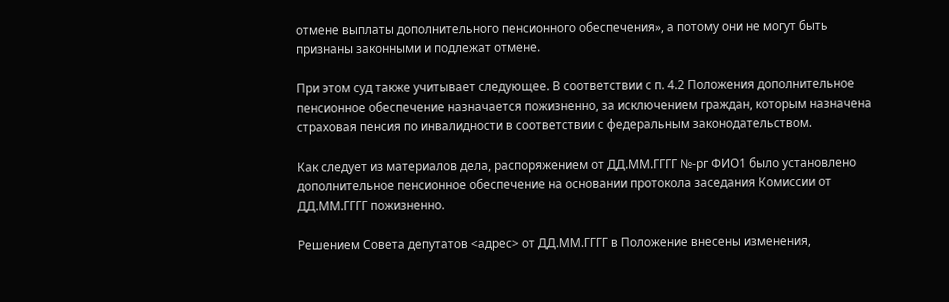отмене выплаты дополнительного пенсионного обеспечения», а потому они не могут быть признаны законными и подлежат отмене.

При этом суд также учитывает следующее. В соответствии с п. 4.2 Положения дополнительное пенсионное обеспечение назначается пожизненно, за исключением граждан, которым назначена страховая пенсия по инвалидности в соответствии с федеральным законодательством.

Как следует из материалов дела, распоряжением от ДД.ММ.ГГГГ №-рг ФИО1 было установлено дополнительное пенсионное обеспечение на основании протокола заседания Комиссии от ДД.ММ.ГГГГ пожизненно.

Решением Совета депутатов <адрес> от ДД.ММ.ГГГГ в Положение внесены изменения,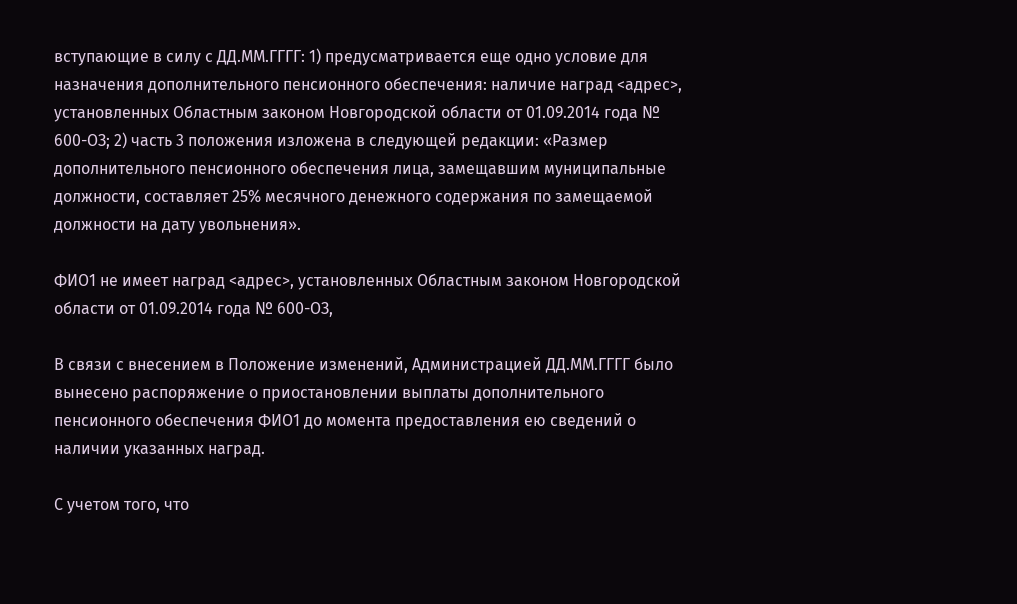вступающие в силу с ДД.ММ.ГГГГ: 1) предусматривается еще одно условие для назначения дополнительного пенсионного обеспечения: наличие наград <адрес>, установленных Областным законом Новгородской области от 01.09.2014 года № 600-ОЗ; 2) часть 3 положения изложена в следующей редакции: «Размер дополнительного пенсионного обеспечения лица, замещавшим муниципальные должности, составляет 25% месячного денежного содержания по замещаемой должности на дату увольнения».

ФИО1 не имеет наград <адрес>, установленных Областным законом Новгородской области от 01.09.2014 года № 600-ОЗ,

В связи с внесением в Положение изменений, Администрацией ДД.ММ.ГГГГ было вынесено распоряжение о приостановлении выплаты дополнительного пенсионного обеспечения ФИО1 до момента предоставления ею сведений о наличии указанных наград.

С учетом того, что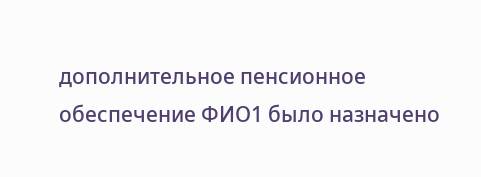дополнительное пенсионное обеспечение ФИО1 было назначено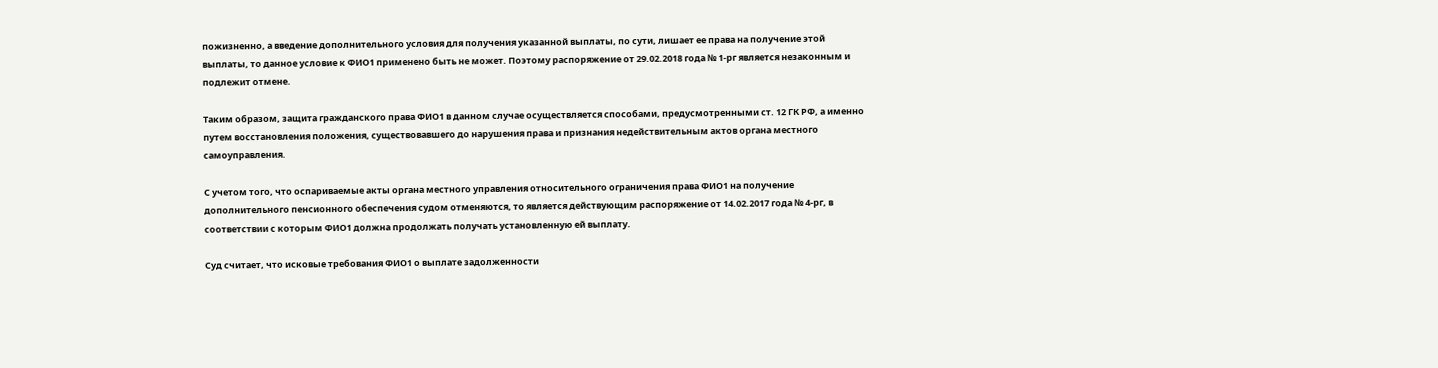пожизненно, а введение дополнительного условия для получения указанной выплаты, по сути, лишает ее права на получение этой выплаты, то данное условие к ФИО1 применено быть не может. Поэтому распоряжение от 29.02.2018 года № 1-рг является незаконным и подлежит отмене.

Таким образом, защита гражданского права ФИО1 в данном случае осуществляется способами, предусмотренными ст. 12 ГК РФ, а именно путем восстановления положения, существовавшего до нарушения права и признания недействительным актов органа местного самоуправления.

С учетом того, что оспариваемые акты органа местного управления относительного ограничения права ФИО1 на получение дополнительного пенсионного обеспечения судом отменяются, то является действующим распоряжение от 14.02.2017 года № 4-рг, в соответствии с которым ФИО1 должна продолжать получать установленную ей выплату.

Суд считает, что исковые требования ФИО1 о выплате задолженности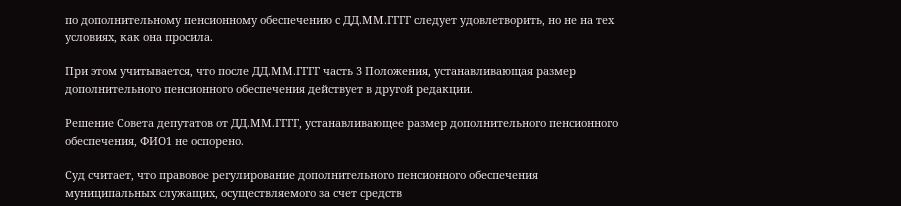по дополнительному пенсионному обеспечению с ДД.ММ.ГГГГ следует удовлетворить, но не на тех условиях, как она просила.

При этом учитывается, что после ДД.ММ.ГГГГ часть 3 Положения, устанавливающая размер дополнительного пенсионного обеспечения действует в другой редакции.

Решение Совета депутатов от ДД.ММ.ГГГГ, устанавливающее размер дополнительного пенсионного обеспечения, ФИО1 не оспорено.

Суд считает, что правовое регулирование дополнительного пенсионного обеспечения муниципальных служащих, осуществляемого за счет средств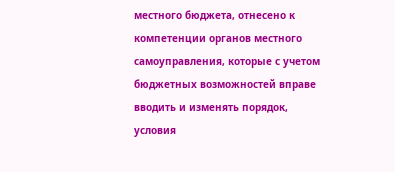местного бюджета, отнесено к компетенции органов местного самоуправления, которые с учетом бюджетных возможностей вправе вводить и изменять порядок, условия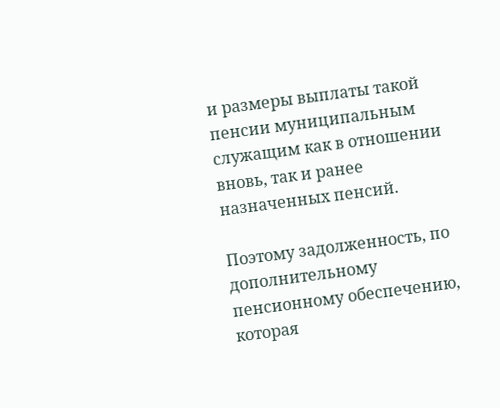и размеры выплаты такой пенсии муниципальным служащим как в отношении вновь, так и ранее назначенных пенсий.

Поэтому задолженность, по дополнительному пенсионному обеспечению, которая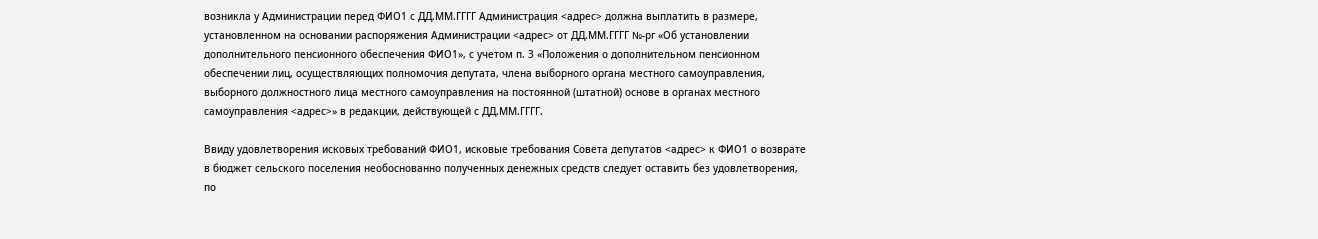возникла у Администрации перед ФИО1 с ДД.ММ.ГГГГ Администрация <адрес> должна выплатить в размере, установленном на основании распоряжения Администрации <адрес> от ДД.ММ.ГГГГ №-рг «Об установлении дополнительного пенсионного обеспечения ФИО1», с учетом п. 3 «Положения о дополнительном пенсионном обеспечении лиц, осуществляющих полномочия депутата, члена выборного органа местного самоуправления, выборного должностного лица местного самоуправления на постоянной (штатной) основе в органах местного самоуправления <адрес>» в редакции, действующей с ДД.ММ.ГГГГ.

Ввиду удовлетворения исковых требований ФИО1, исковые требования Совета депутатов <адрес> к ФИО1 о возврате в бюджет сельского поселения необоснованно полученных денежных средств следует оставить без удовлетворения, по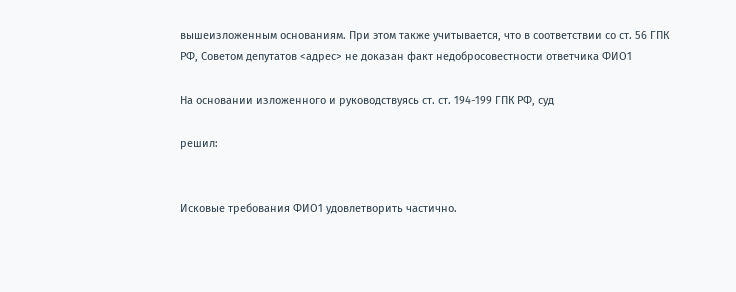вышеизложенным основаниям. При этом также учитывается, что в соответствии со ст. 56 ГПК РФ, Советом депутатов <адрес> не доказан факт недобросовестности ответчика ФИО1

На основании изложенного и руководствуясь ст. ст. 194-199 ГПК РФ, суд

решил:


Исковые требования ФИО1 удовлетворить частично.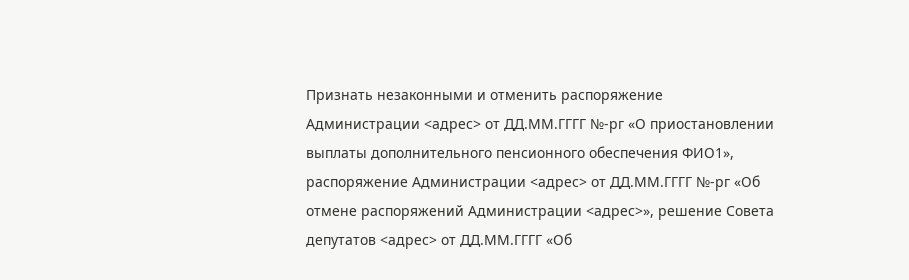Признать незаконными и отменить распоряжение Администрации <адрес> от ДД.ММ.ГГГГ №-рг «О приостановлении выплаты дополнительного пенсионного обеспечения ФИО1», распоряжение Администрации <адрес> от ДД.ММ.ГГГГ №-рг «Об отмене распоряжений Администрации <адрес>», решение Совета депутатов <адрес> от ДД.ММ.ГГГГ «Об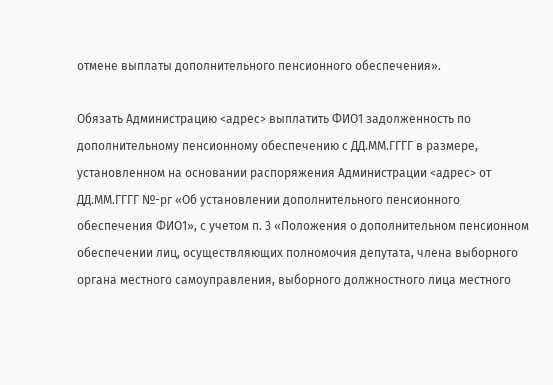отмене выплаты дополнительного пенсионного обеспечения».

Обязать Администрацию <адрес> выплатить ФИО1 задолженность по дополнительному пенсионному обеспечению с ДД.ММ.ГГГГ в размере, установленном на основании распоряжения Администрации <адрес> от ДД.ММ.ГГГГ №-рг «Об установлении дополнительного пенсионного обеспечения ФИО1», с учетом п. 3 «Положения о дополнительном пенсионном обеспечении лиц, осуществляющих полномочия депутата, члена выборного органа местного самоуправления, выборного должностного лица местного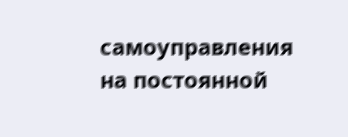самоуправления на постоянной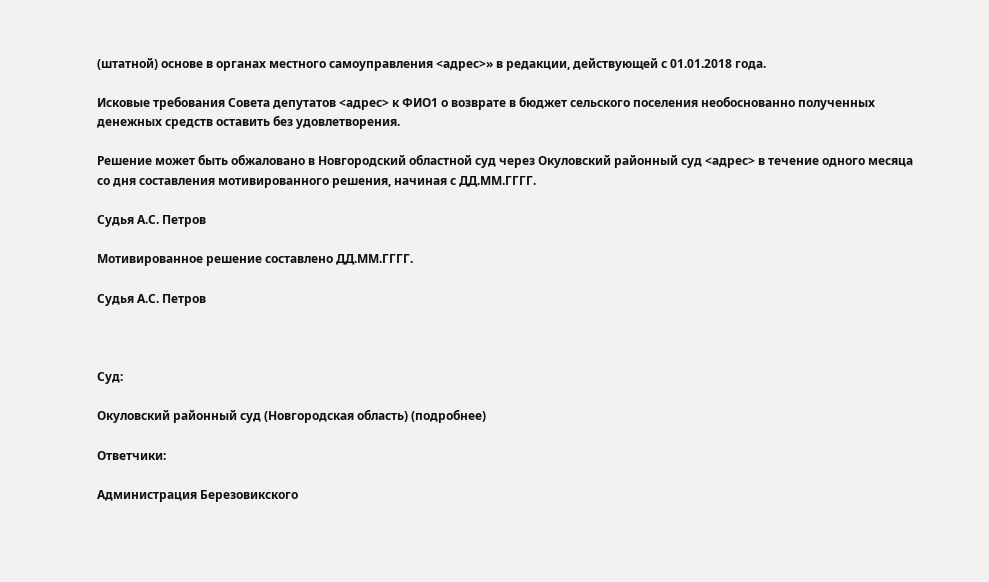(штатной) основе в органах местного самоуправления <адрес>» в редакции, действующей с 01.01.2018 года.

Исковые требования Совета депутатов <адрес> к ФИО1 о возврате в бюджет сельского поселения необоснованно полученных денежных средств оставить без удовлетворения.

Решение может быть обжаловано в Новгородский областной суд через Окуловский районный суд <адрес> в течение одного месяца со дня составления мотивированного решения, начиная с ДД.ММ.ГГГГ.

Судья А.С. Петров

Мотивированное решение составлено ДД.ММ.ГГГГ.

Судья А.С. Петров



Суд:

Окуловский районный суд (Новгородская область) (подробнее)

Ответчики:

Администрация Березовикского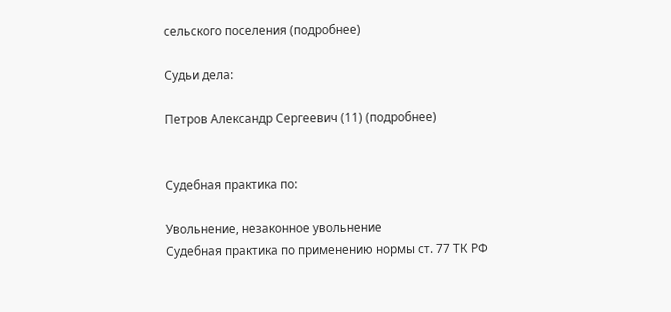сельского поселения (подробнее)

Судьи дела:

Петров Александр Сергеевич (11) (подробнее)


Судебная практика по:

Увольнение, незаконное увольнение
Судебная практика по применению нормы ст. 77 ТК РФ